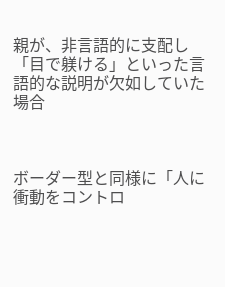親が、非言語的に支配し「目で躾ける」といった言語的な説明が欠如していた場合



ボーダー型と同様に「人に衝動をコントロ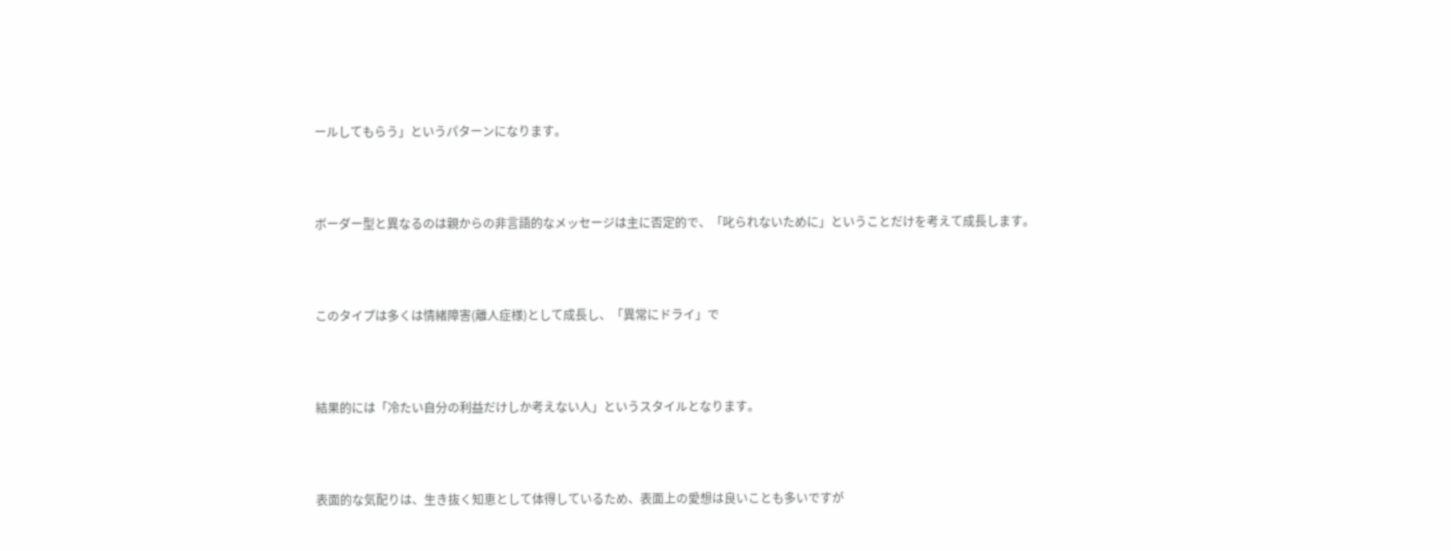ールしてもらう」というパターンになります。



ボーダー型と異なるのは親からの非言語的なメッセージは主に否定的で、「叱られないために」ということだけを考えて成長します。



このタイプは多くは情緒障害(離人症様)として成長し、「異常にドライ」で



結果的には「冷たい自分の利益だけしか考えない人」というスタイルとなります。



表面的な気配りは、生き抜く知恵として体得しているため、表面上の愛想は良いことも多いですが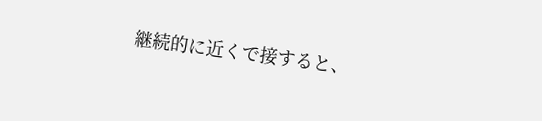継続的に近くで接すると、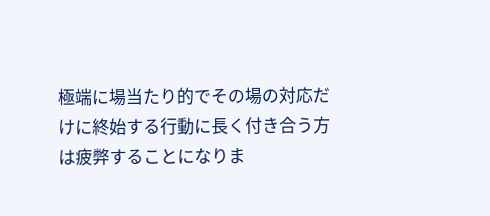極端に場当たり的でその場の対応だけに終始する行動に長く付き合う方は疲弊することになりま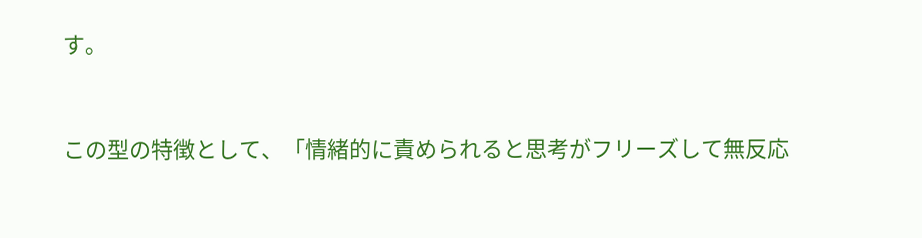す。



この型の特徴として、「情緒的に責められると思考がフリーズして無反応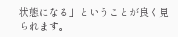状態になる」ということが良く見られます。